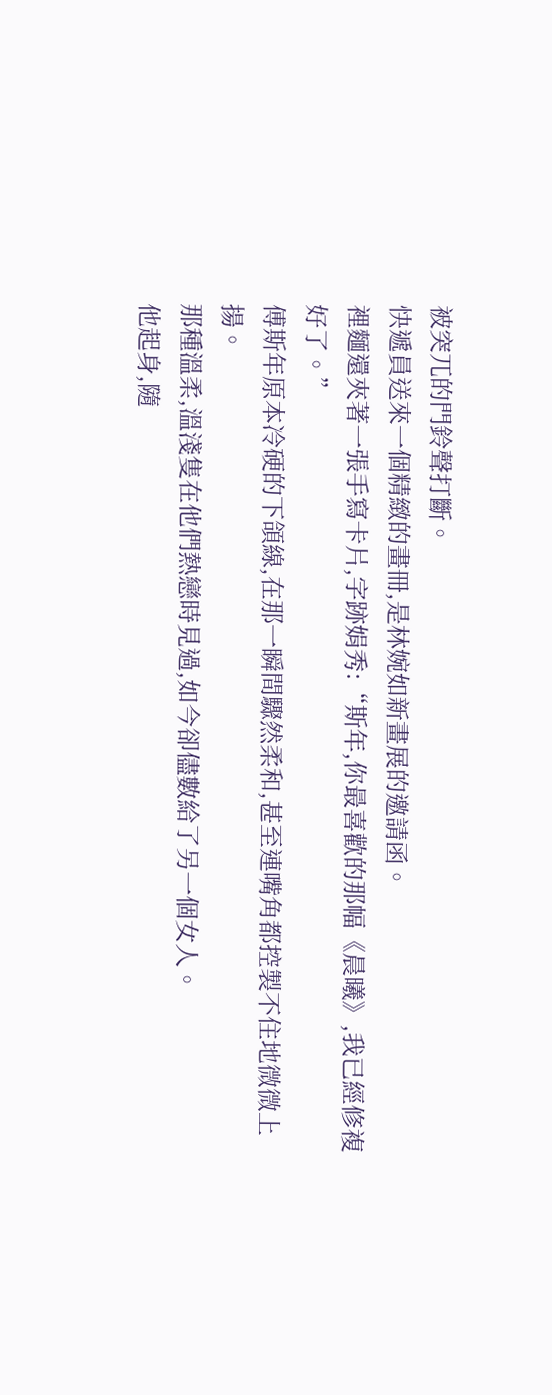被突兀的門鈴聲打斷。
快遞員送來一個精緻的畫冊,是林婉如新畫展的邀請函。
裡麵還夾著一張手寫卡片,字跡娟秀:“斯年,你最喜歡的那幅《晨曦》,我已經修複好了。”
傅斯年原本冷硬的下頜線,在那一瞬間驟然柔和,甚至連嘴角都控製不住地微微上揚。
那種溫柔,溫淺隻在他們熱戀時見過,如今卻儘數給了另一個女人。
他起身,隨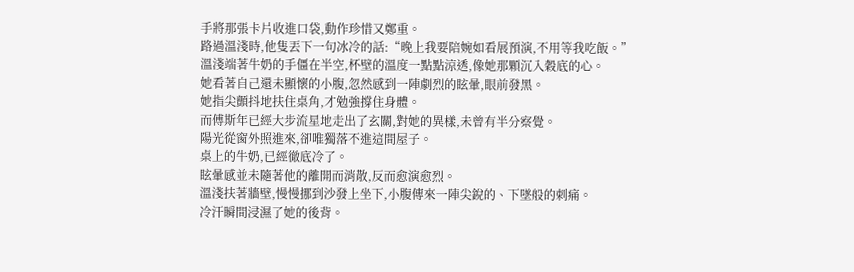手將那張卡片收進口袋,動作珍惜又鄭重。
路過溫淺時,他隻丟下一句冰冷的話:“晚上我要陪婉如看展預演,不用等我吃飯。”
溫淺端著牛奶的手僵在半空,杯壁的溫度一點點涼透,像她那顆沉入穀底的心。
她看著自己還未顯懷的小腹,忽然感到一陣劇烈的眩暈,眼前發黑。
她指尖顫抖地扶住桌角,才勉強撐住身體。
而傅斯年已經大步流星地走出了玄關,對她的異樣,未曾有半分察覺。
陽光從窗外照進來,卻唯獨落不進這間屋子。
桌上的牛奶,已經徹底冷了。
眩暈感並未隨著他的離開而消散,反而愈演愈烈。
溫淺扶著牆壁,慢慢挪到沙發上坐下,小腹傳來一陣尖銳的、下墜般的刺痛。
冷汗瞬間浸濕了她的後背。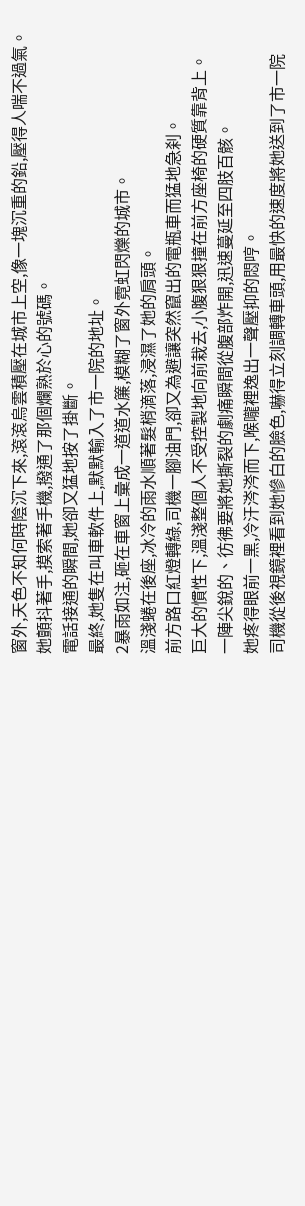窗外,天色不知何時陰沉下來,滾滾烏雲積壓在城市上空,像一塊沉重的鉛,壓得人喘不過氣。
她顫抖著手,摸索著手機,撥通了那個爛熟於心的號碼。
電話接通的瞬間,她卻又猛地按了掛斷。
最終,她隻在叫車軟件上,默默輸入了市一院的地址。
2暴雨如注,砸在車窗上彙成一道道水簾,模糊了窗外霓虹閃爍的城市。
溫淺蜷在後座,冰冷的雨水順著髮梢滴落,浸濕了她的肩頭。
前方路口紅燈轉綠,司機一腳油門,卻又為避讓突然竄出的電瓶車而猛地急刹。
巨大的慣性下,溫淺整個人不受控製地向前栽去,小腹狠狠撞在前方座椅的硬質靠背上。
一陣尖銳的、彷彿要將她撕裂的劇痛瞬間從腹部炸開,迅速蔓延至四肢百骸。
她疼得眼前一黑,冷汗涔涔而下,喉嚨裡逸出一聲壓抑的悶哼。
司機從後視鏡裡看到她慘白的臉色,嚇得立刻調轉車頭,用最快的速度將她送到了市一院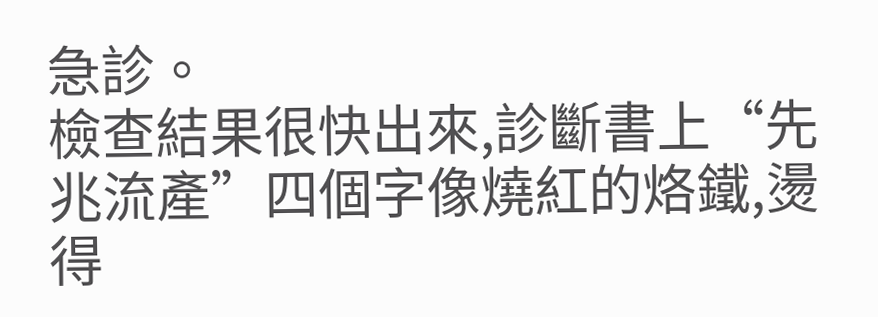急診。
檢查結果很快出來,診斷書上“先兆流產”四個字像燒紅的烙鐵,燙得